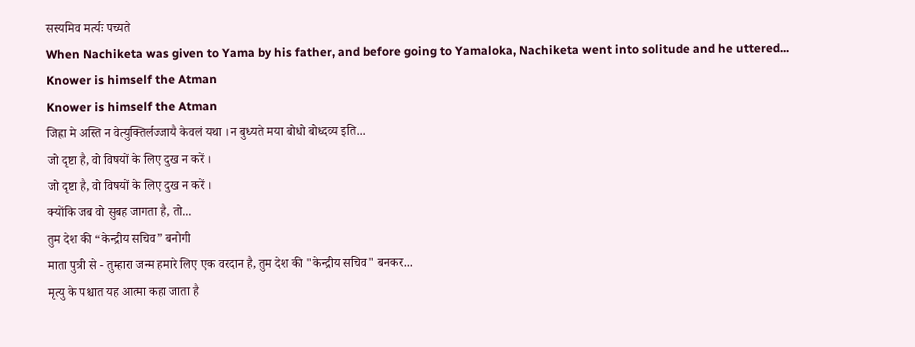सस्यमिव मर्त्यः पच्यते
When Nachiketa was given to Yama by his father, and before going to Yamaloka, Nachiketa went into solitude and he uttered...
Knower is himself the Atman
Knower is himself the Atman
जिह्रा मे अस्ति न वेत्युक्तिर्लज्जायै केवलं यथा ।न बुध्यते मया बोधो बोध्दव्य इति...
जो दृष्टा है, वो विषयों के लिए दुख न करें ।
जो दृष्टा है, वो विषयों के लिए दुख न करें ।
क्योंकि जब वो सुबह जागता है, तो...
तुम देश की “केन्द्रीय सचिव” बनोगी
माता पुत्री से - तुम्हारा जन्म हमारे लिए एक वरदान है, तुम देश की "केन्द्रीय सचिव" बनकर...
मृत्यु के पश्चात यह आत्मा कहा जाता है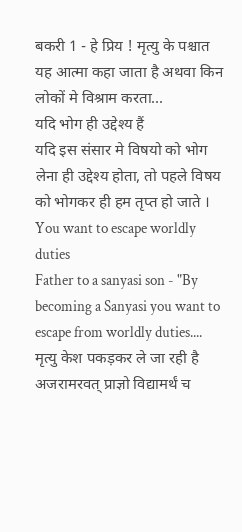बकरी 1 - हे प्रिय ! मृत्यु के पश्चात यह आत्मा कहा जाता है अथवा किन लोकों मे विश्राम करता...
यदि भोग ही उद्देश्य हैं
यदि इस संसार मे विषयो को भोग लेना ही उद्देश्य होता, तो पहले विषय को भोगकर ही हम तृप्त हो जाते ।
You want to escape worldly duties
Father to a sanyasi son - "By becoming a Sanyasi you want to escape from worldly duties....
मृत्यु केश पकड़कर ले जा रही है
अजरामरवत् प्राज्ञो विद्यामर्थं च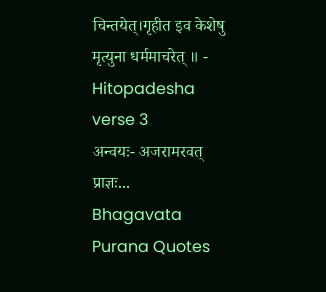चिन्तयेत्।गृहीत इव केशेषु मृत्युना धर्ममाचरेत् ॥ - Hitopadesha verse 3
अन्वयः- अजरामरवत् प्राज्ञः...
Bhagavata Purana Quotes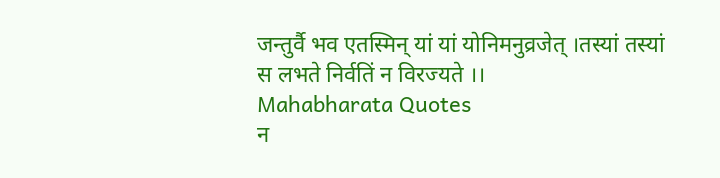जन्तुर्वै भव एतस्मिन् यां यां योनिमनुव्रजेत् ।तस्यां तस्यां स लभते निर्वतिं न विरज्यते ।।
Mahabharata Quotes
न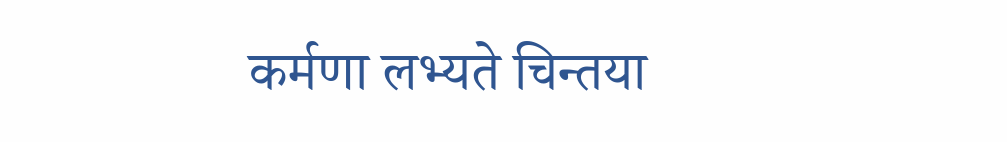कर्मणा लभ्यते चिन्तया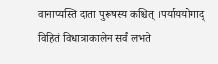वानाप्यस्ति दाता पुरूषस्य कश्चित् ।पर्याययोगाद् विहितं विधात्राकालेन सर्वं लभते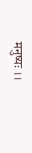मनुष्यः ।।